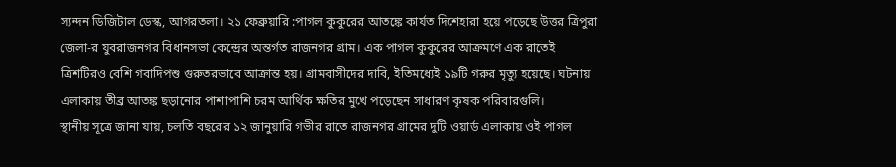স্যন্দন ডিজিটাল ডেস্ক, আগরতলা। ২১ ফেব্রুয়ারি :পাগল কুকুরের আতঙ্কে কার্যত দিশেহারা হয়ে পড়েছে উত্তর ত্রিপুরা জেলা-র যুবরাজনগর বিধানসভা কেন্দ্রের অন্তর্গত রাজনগর গ্রাম। এক পাগল কুকুরের আক্রমণে এক রাতেই ত্রিশটিরও বেশি গবাদিপশু গুরুতরভাবে আক্রান্ত হয়। গ্রামবাসীদের দাবি, ইতিমধ্যেই ১৯টি গরুর মৃত্যু হয়েছে। ঘটনায় এলাকায় তীব্র আতঙ্ক ছড়ানোর পাশাপাশি চরম আর্থিক ক্ষতির মুখে পড়েছেন সাধারণ কৃষক পরিবারগুলি।
স্থানীয় সূত্রে জানা যায়, চলতি বছরের ১২ জানুয়ারি গভীর রাতে রাজনগর গ্রামের দুটি ওয়ার্ড এলাকায় ওই পাগল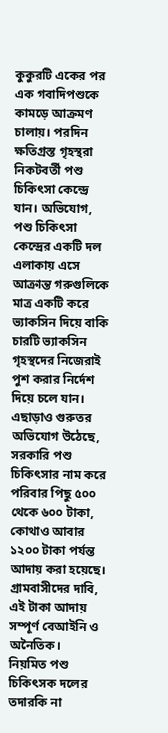কুকুরটি একের পর এক গবাদিপশুকে কামড়ে আক্রমণ চালায়। পরদিন ক্ষতিগ্রস্ত গৃহস্থরা নিকটবর্তী পশু চিকিৎসা কেন্দ্রে যান। অভিযোগ, পশু চিকিৎসা কেন্দ্রের একটি দল এলাকায় এসে আক্রান্ত গরুগুলিকে মাত্র একটি করে ভ্যাকসিন দিয়ে বাকি চারটি ভ্যাকসিন গৃহস্থদের নিজেরাই পুশ করার নির্দেশ দিয়ে চলে যান। এছাড়াও গুরুতর অভিযোগ উঠেছে, সরকারি পশু চিকিৎসার নাম করে পরিবার পিছু ৫০০ থেকে ৬০০ টাকা, কোথাও আবার ১২০০ টাকা পর্যন্ত আদায় করা হয়েছে। গ্রামবাসীদের দাবি, এই টাকা আদায় সম্পূর্ণ বেআইনি ও অনৈতিক।
নিয়মিত পশু চিকিৎসক দলের তদারকি না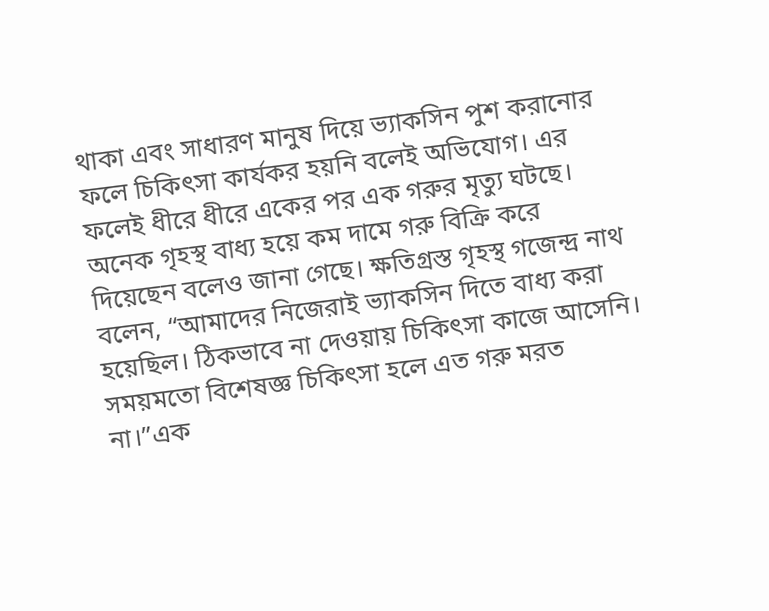থাকা এবং সাধারণ মানুষ দিয়ে ভ্যাকসিন পুশ করানোর ফলে চিকিৎসা কার্যকর হয়নি বলেই অভিযোগ। এর ফলেই ধীরে ধীরে একের পর এক গরুর মৃত্যু ঘটছে। অনেক গৃহস্থ বাধ্য হয়ে কম দামে গরু বিক্রি করে দিয়েছেন বলেও জানা গেছে। ক্ষতিগ্রস্ত গৃহস্থ গজেন্দ্র নাথ বলেন, “আমাদের নিজেরাই ভ্যাকসিন দিতে বাধ্য করা হয়েছিল। ঠিকভাবে না দেওয়ায় চিকিৎসা কাজে আসেনি। সময়মতো বিশেষজ্ঞ চিকিৎসা হলে এত গরু মরত না।”এক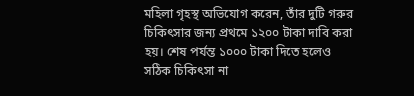মহিলা গৃহস্থ অভিযোগ করেন, তাঁর দুটি গরুর চিকিৎসার জন্য প্রথমে ১২০০ টাকা দাবি করা হয়। শেষ পর্যন্ত ১০০০ টাকা দিতে হলেও সঠিক চিকিৎসা না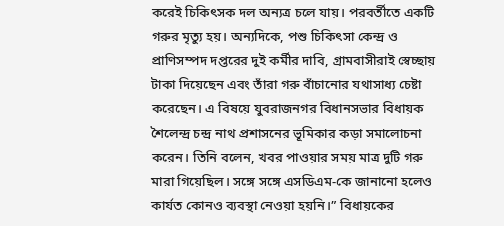করেই চিকিৎসক দল অন্যত্র চলে যায়। পরবর্তীতে একটি গরুর মৃত্যু হয়। অন্যদিকে, পশু চিকিৎসা কেন্দ্র ও প্রাণিসম্পদ দপ্তরের দুই কর্মীর দাবি, গ্রামবাসীরাই স্বেচ্ছায় টাকা দিয়েছেন এবং তাঁরা গরু বাঁচানোর যথাসাধ্য চেষ্টা করেছেন। এ বিষয়ে যুবরাজনগর বিধানসভার বিধায়ক শৈলেন্দ্র চন্দ্র নাথ প্রশাসনের ভূমিকার কড়া সমালোচনা করেন। তিনি বলেন, খবর পাওয়ার সময় মাত্র দুটি গরু মারা গিয়েছিল। সঙ্গে সঙ্গে এসডিএম-কে জানানো হলেও কার্যত কোনও ব্যবস্থা নেওয়া হয়নি।” বিধায়কের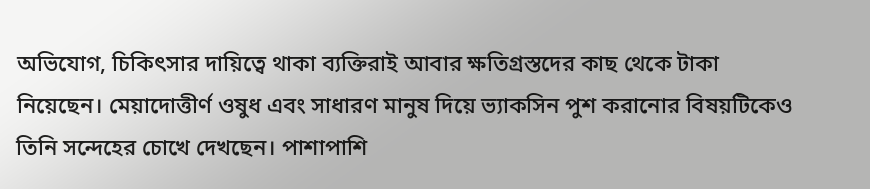অভিযোগ, চিকিৎসার দায়িত্বে থাকা ব্যক্তিরাই আবার ক্ষতিগ্রস্তদের কাছ থেকে টাকা নিয়েছেন। মেয়াদোত্তীর্ণ ওষুধ এবং সাধারণ মানুষ দিয়ে ভ্যাকসিন পুশ করানোর বিষয়টিকেও তিনি সন্দেহের চোখে দেখছেন। পাশাপাশি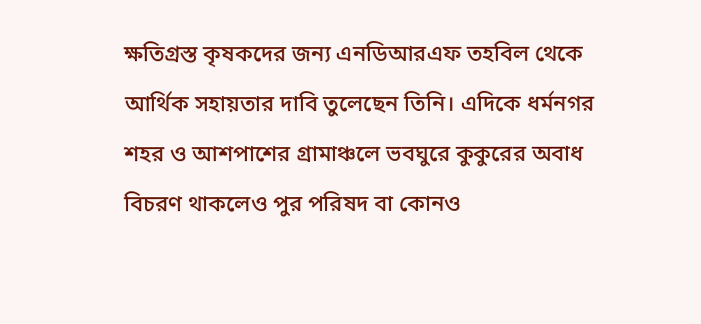ক্ষতিগ্রস্ত কৃষকদের জন্য এনডিআরএফ তহবিল থেকে আর্থিক সহায়তার দাবি তুলেছেন তিনি। এদিকে ধর্মনগর শহর ও আশপাশের গ্রামাঞ্চলে ভবঘুরে কুকুরের অবাধ বিচরণ থাকলেও পুর পরিষদ বা কোনও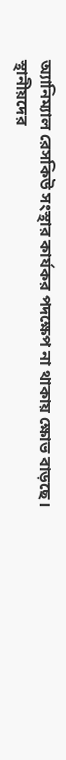অ্যানিম্যাল রেসকিউ সংস্থার কার্যকর পদক্ষেপ না থাকায় ক্ষোভ বাড়ছে। স্থানীয়দের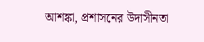আশঙ্কা, প্রশাসনের উদাসীনতা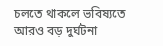চলতে থাকলে ভবিষ্যতে আরও বড় দুর্ঘটনা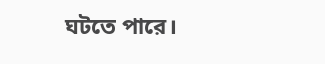ঘটতে পারে।